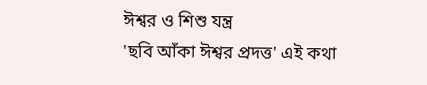ঈশ্বর ও শিশু যন্ত্র
'ছবি আঁকা ঈশ্বর প্রদত্ত' এই কথা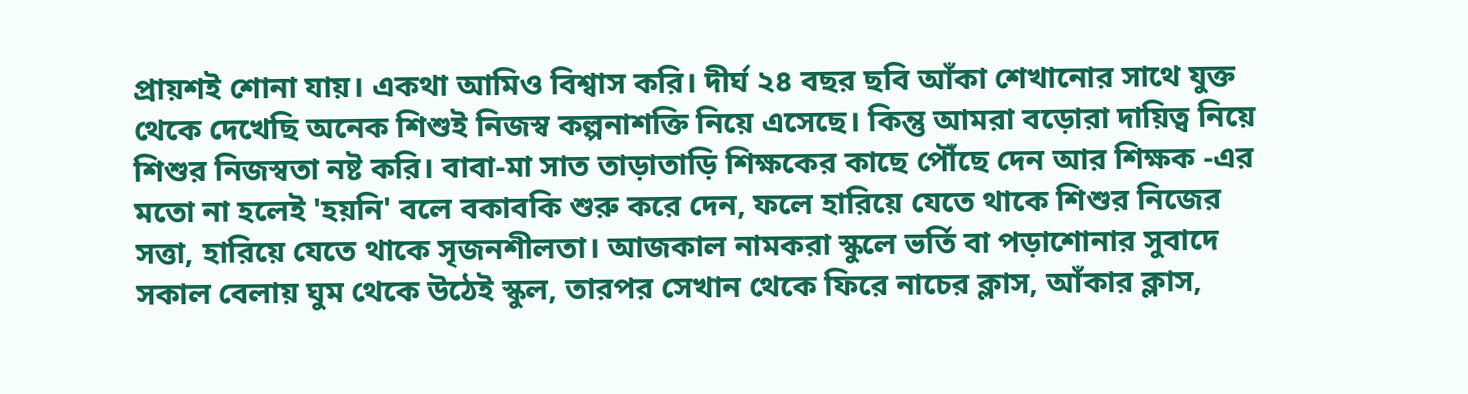প্রায়শই শোনা যায়। একথা আমিও বিশ্বাস করি। দীর্ঘ ২৪ বছর ছবি আঁকা শেখানোর সাথে যুক্ত থেকে দেখেছি অনেক শিশুই নিজস্ব কল্পনাশক্তি নিয়ে এসেছে। কিন্তু আমরা বড়োরা দায়িত্ব নিয়ে শিশুর নিজস্বতা নষ্ট করি। বাবা-মা সাত তাড়াতাড়ি শিক্ষকের কাছে পৌঁছে দেন আর শিক্ষক -এর মতো না হলেই 'হয়নি' বলে বকাবকি শুরু করে দেন, ফলে হারিয়ে যেতে থাকে শিশুর নিজের সত্তা, হারিয়ে যেতে থাকে সৃজনশীলতা। আজকাল নামকরা স্কুলে ভর্তি বা পড়াশোনার সুবাদে সকাল বেলায় ঘুম থেকে উঠেই স্কুল, তারপর সেখান থেকে ফিরে নাচের ক্লাস, আঁকার ক্লাস,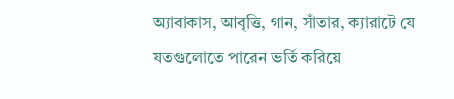অ্যাবাকাস, আবৃত্তি, গান, সাঁতার, ক্যারাটে যে যতগুলোতে পারেন ভর্তি করিয়ে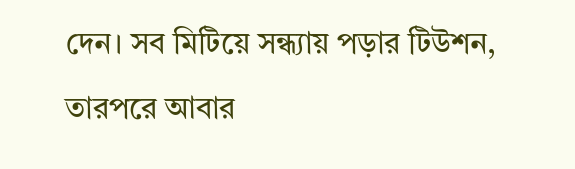দেন। সব মিটিয়ে সন্ধ্যায় পড়ার টিউশন, তারপরে আবার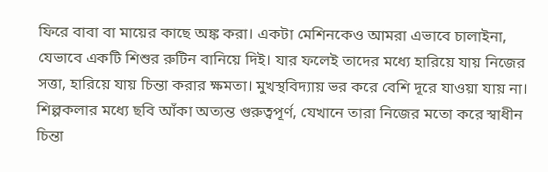ফিরে বাবা বা মায়ের কাছে অঙ্ক করা। একটা মেশিনকেও আমরা এভাবে চালাইনা, যেভাবে একটি শিশুর রুটিন বানিয়ে দিই। যার ফলেই তাদের মধ্যে হারিয়ে যায় নিজের সত্তা, হারিয়ে যায় চিন্তা করার ক্ষমতা। মুখস্থবিদ্যায় ভর করে বেশি দূরে যাওয়া যায় না। শিল্পকলার মধ্যে ছবি আঁকা অত্যন্ত গুরুত্বপূর্ণ, যেখানে তারা নিজের মতো করে স্বাধীন চিন্তা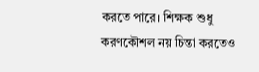করতে পারে। শিক্ষক শুধু করণকৌশল নয় চিন্তা করতেও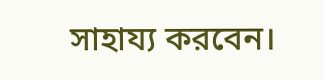সাহায্য করবেন।